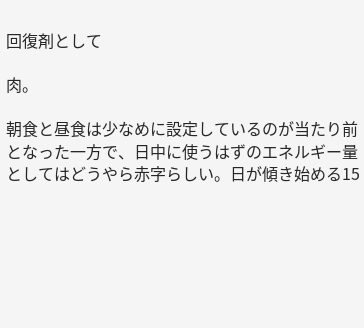回復剤として

肉。

朝食と昼食は少なめに設定しているのが当たり前となった一方で、日中に使うはずのエネルギー量としてはどうやら赤字らしい。日が傾き始める15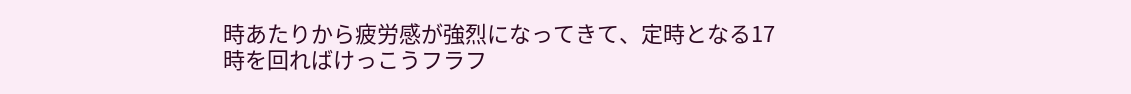時あたりから疲労感が強烈になってきて、定時となる17時を回ればけっこうフラフ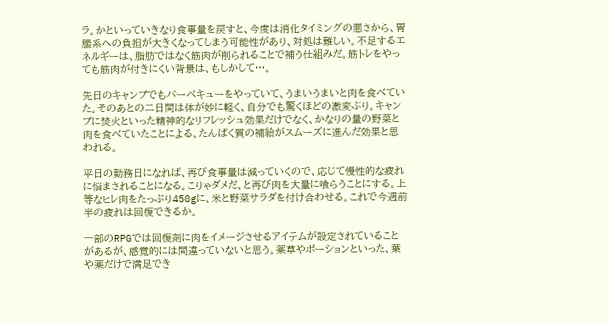ラ。かといっていきなり食事量を戻すと、今度は消化タイミングの悪さから、胃腸系への負担が大きくなってしまう可能性があり、対処は難しい。不足するエネルギーは、脂肪ではなく筋肉が削られることで補う仕組みだ。筋トレをやっても筋肉が付きにくい背景は、もしかして…。

先日のキャンプでもバーベキューをやっていて、うまいうまいと肉を食べていた。そのあとの二日間は体が妙に軽く、自分でも驚くほどの激変ぶり。キャンプに焚火といった精神的なリフレッシュ効果だけでなく、かなりの量の野菜と肉を食べていたことによる、たんぱく質の補給がスムーズに進んだ効果と思われる。

平日の勤務日になれば、再び食事量は減っていくので、応じて慢性的な疲れに悩まされることになる。こりゃダメだ、と再び肉を大量に喰らうことにする。上等なヒレ肉をたっぷり450gに、米と野菜サラダを付け合わせる。これで今週前半の疲れは回復できるか。

一部のRPGでは回復剤に肉をイメージさせるアイテムが設定されていることがあるが、感覚的には間違っていないと思う。薬草やポーションといった、葉や薬だけで満足でき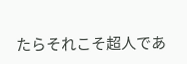たらそれこそ超人であ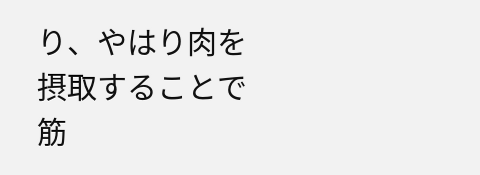り、やはり肉を摂取することで筋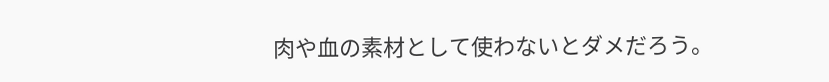肉や血の素材として使わないとダメだろう。